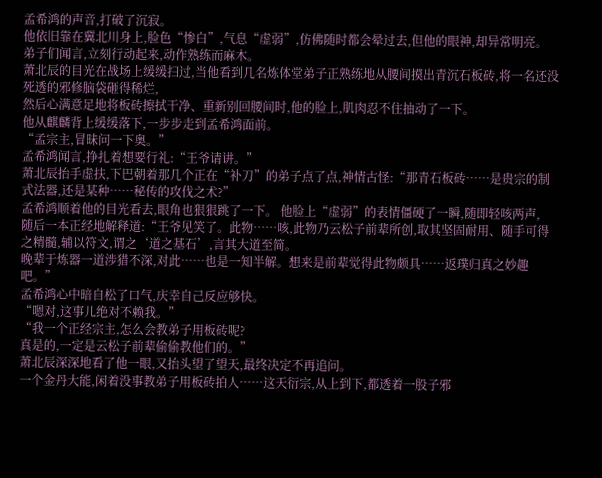孟希鸿的声音,打破了沉寂。
他依旧靠在冀北川身上,脸色“惨白”,气息“虚弱”,仿佛随时都会晕过去,但他的眼神,却异常明亮。
弟子们闻言,立刻行动起来,动作熟练而麻木。
萧北辰的目光在战场上缓缓扫过,当他看到几名炼体堂弟子正熟练地从腰间摸出青沉石板砖,将一名还没死透的邪修脑袋砸得稀烂,
然后心满意足地将板砖擦拭干净、重新别回腰间时,他的脸上,肌肉忍不住抽动了一下。
他从麒麟背上缓缓落下,一步步走到孟希鸿面前。
“孟宗主,冒昧问一下奥。”
孟希鸿闻言,挣扎着想要行礼:“王爷请讲。”
萧北辰抬手虚扶,下巴朝着那几个正在“补刀”的弟子点了点,神情古怪:“那青石板砖……是贵宗的制式法器,还是某种……秘传的攻伐之术?”
孟希鸿顺着他的目光看去,眼角也狠狠跳了一下。 他脸上“虚弱”的表情僵硬了一瞬,随即轻咳两声,
随后一本正经地解释道:“王爷见笑了。此物……咳,此物乃云松子前辈所创,取其坚固耐用、随手可得之精髓,辅以符文,谓之‘道之基石’,言其大道至简。
晚辈于炼器一道涉猎不深,对此……也是一知半解。想来是前辈觉得此物颇具……返璞归真之妙趣吧。”
孟希鸿心中暗自松了口气,庆幸自己反应够快。
“嗯对,这事儿绝对不赖我。”
“我一个正经宗主,怎么会教弟子用板砖呢?
真是的,一定是云松子前辈偷偷教他们的。”
萧北辰深深地看了他一眼,又抬头望了望天,最终决定不再追问。
一个金丹大能,闲着没事教弟子用板砖拍人……这天衍宗,从上到下,都透着一股子邪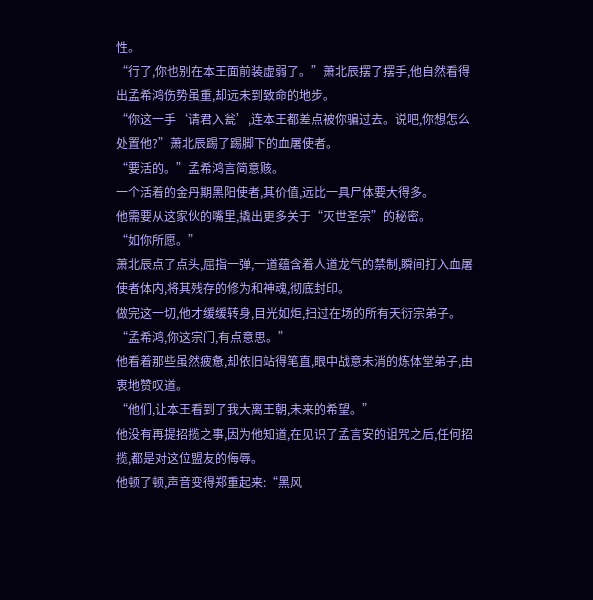性。
“行了,你也别在本王面前装虚弱了。”萧北辰摆了摆手,他自然看得出孟希鸿伤势虽重,却远未到致命的地步。
“你这一手‘请君入瓮’,连本王都差点被你骗过去。说吧,你想怎么处置他?”萧北辰踢了踢脚下的血屠使者。
“要活的。”孟希鸿言简意赅。
一个活着的金丹期黑阳使者,其价值,远比一具尸体要大得多。
他需要从这家伙的嘴里,撬出更多关于“灭世圣宗”的秘密。
“如你所愿。”
萧北辰点了点头,屈指一弹,一道蕴含着人道龙气的禁制,瞬间打入血屠使者体内,将其残存的修为和神魂,彻底封印。
做完这一切,他才缓缓转身,目光如炬,扫过在场的所有天衍宗弟子。
“孟希鸿,你这宗门,有点意思。”
他看着那些虽然疲惫,却依旧站得笔直,眼中战意未消的炼体堂弟子,由衷地赞叹道。
“他们,让本王看到了我大离王朝,未来的希望。”
他没有再提招揽之事,因为他知道,在见识了孟言安的诅咒之后,任何招揽,都是对这位盟友的侮辱。
他顿了顿,声音变得郑重起来:“黑风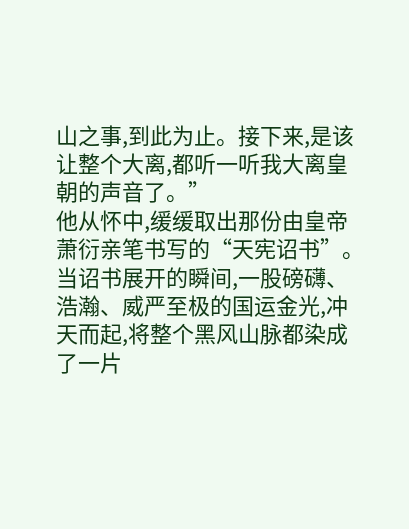山之事,到此为止。接下来,是该让整个大离,都听一听我大离皇朝的声音了。”
他从怀中,缓缓取出那份由皇帝萧衍亲笔书写的“天宪诏书”。
当诏书展开的瞬间,一股磅礴、浩瀚、威严至极的国运金光,冲天而起,将整个黑风山脉都染成了一片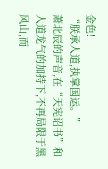金色!
“朕承人道,执掌国运。”
萧北辰的声音,在“天宪诏书”和人道龙气的加持下,不再局限于黑风山,而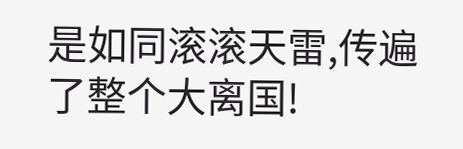是如同滚滚天雷,传遍了整个大离国!